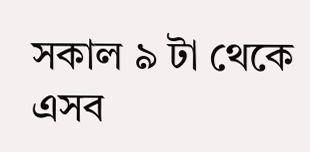সকাল ৯ টা থেকে এসব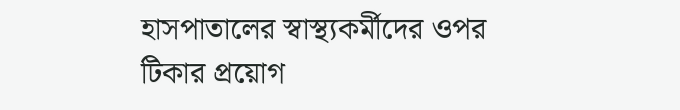হাসপাতালের স্বাস্থ্যকর্মীদের ওপর টিকার প্রয়োগ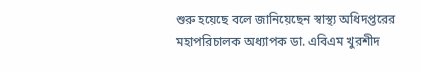শুরু হয়েছে বলে জানিয়েছেন স্বাস্থ্য অধিদপ্তরের মহাপরিচালক অধ্যাপক ডা. এবিএম খুরশীদ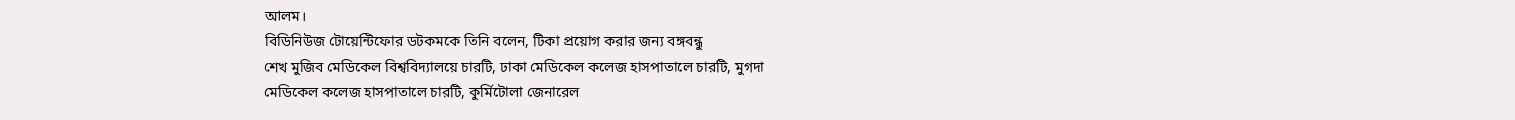আলম।
বিডিনিউজ টোয়েন্টিফোর ডটকমকে তিনি বলেন, টিকা প্রয়োগ করার জন্য বঙ্গবন্ধু
শেখ মুজিব মেডিকেল বিশ্ববিদ্যালয়ে চারটি, ঢাকা মেডিকেল কলেজ হাসপাতালে চারটি, মুগদা
মেডিকেল কলেজ হাসপাতালে চারটি, কুর্মিটোলা জেনারেল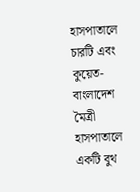হাসপাতালে চারটি এবং কুয়েত-বাংলাদেশ
মৈত্রী হাসপাতালে একটি বুথ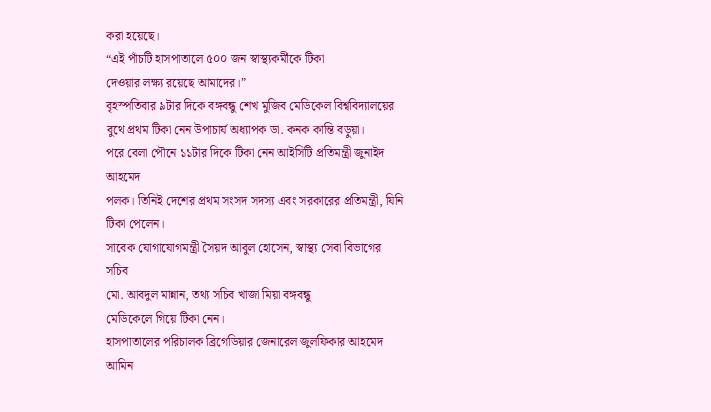করা হয়েছে।
“এই পাঁচটি হাসপাতালে ৫০০ জন স্বাস্থ্যকর্মীকে টিকা
দেওয়ার লক্ষ্য রয়েছে আমাদের।”
বৃহস্পতিবার ৯টার দিকে বঙ্গবন্ধু শেখ মুজিব মেডিকেল বিশ্ববিদ্যালয়ের
বুথে প্রথম টিকা নেন উপাচার্য অধ্যাপক ডা. কনক কান্তি বড়ুয়া।
পরে বেলা পৌনে ১১টার দিকে টিকা নেন আইসিটি প্রতিমন্ত্রী জুনাইদ আহমেদ
পলক। তিনিই দেশের প্রথম সংসদ সদস্য এবং সরকারের প্রতিমন্ত্রী, যিনি টিকা পেলেন।
সাবেক যোগাযোগমন্ত্রী সৈয়দ আবুল হোসেন, স্বাস্থ্য সেবা বিভাগের সচিব
মো. আবদুল মান্নান, তথ্য সচিব খাজা মিয়া বঙ্গবন্ধু
মেডিকেলে গিয়ে টিকা নেন।
হাসপাতালের পরিচালক ব্রিগেডিয়ার জেনারেল জুলফিকার আহমেদ
আমিন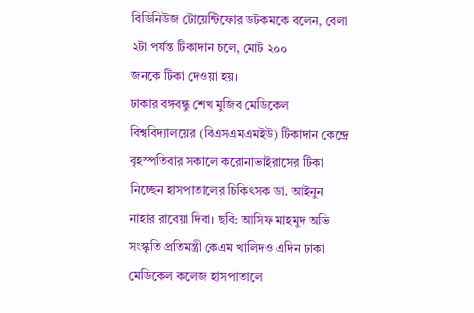বিডিনিউজ টোয়েন্টিফোর ডটকমকে বলেন, বেলা ২টা পর্যন্ত টিকাদান চলে, মোট ২০০
জনকে টিকা দেওয়া হয়।
ঢাকার বঙ্গবন্ধু শেখ মুজিব মেডিকেল বিশ্ববিদ্যালয়ের (বিএসএমএমইউ) টিকাদান কেন্দ্রে বৃহস্পতিবার সকালে করোনাভাইরাসের টিকা নিচ্ছেন হাসপাতালের চিকিৎসক ডা. আইনুন নাহার রাবেয়া দিবা। ছবি: আসিফ মাহমুদ অভি
সংস্কৃতি প্রতিমন্ত্রী কেএম খালিদও এদিন ঢাকা মেডিকেল কলেজ হাসপাতালে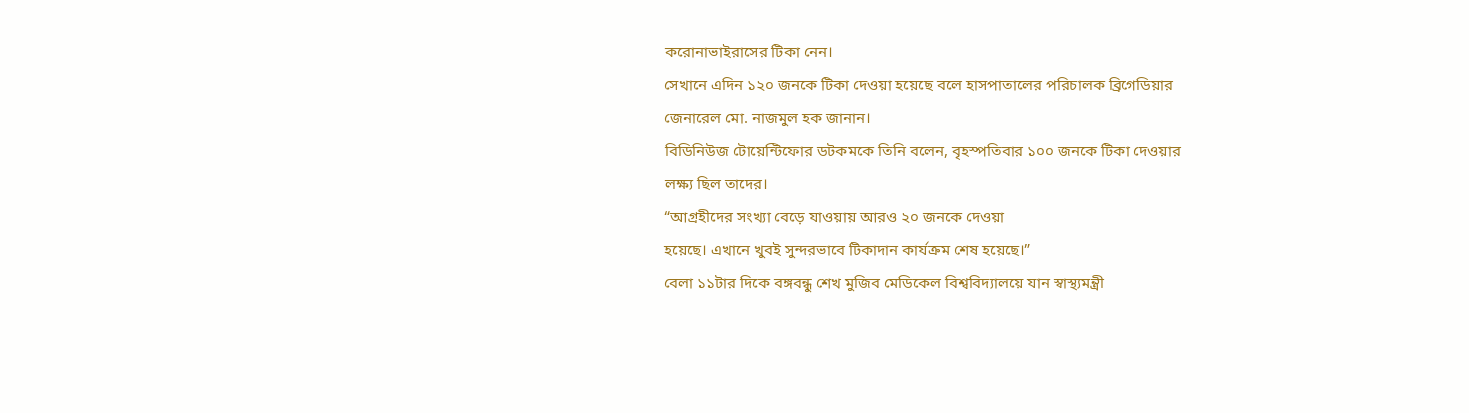করোনাভাইরাসের টিকা নেন।
সেখানে এদিন ১২০ জনকে টিকা দেওয়া হয়েছে বলে হাসপাতালের পরিচালক ব্রিগেডিয়ার
জেনারেল মো. নাজমুল হক জানান।
বিডিনিউজ টোয়েন্টিফোর ডটকমকে তিনি বলেন, বৃহস্পতিবার ১০০ জনকে টিকা দেওয়ার
লক্ষ্য ছিল তাদের।
“আগ্রহীদের সংখ্যা বেড়ে যাওয়ায় আরও ২০ জনকে দেওয়া
হয়েছে। এখানে খুবই সুন্দরভাবে টিকাদান কার্যক্রম শেষ হয়েছে।”
বেলা ১১টার দিকে বঙ্গবন্ধু শেখ মুজিব মেডিকেল বিশ্ববিদ্যালয়ে যান স্বাস্থ্যমন্ত্রী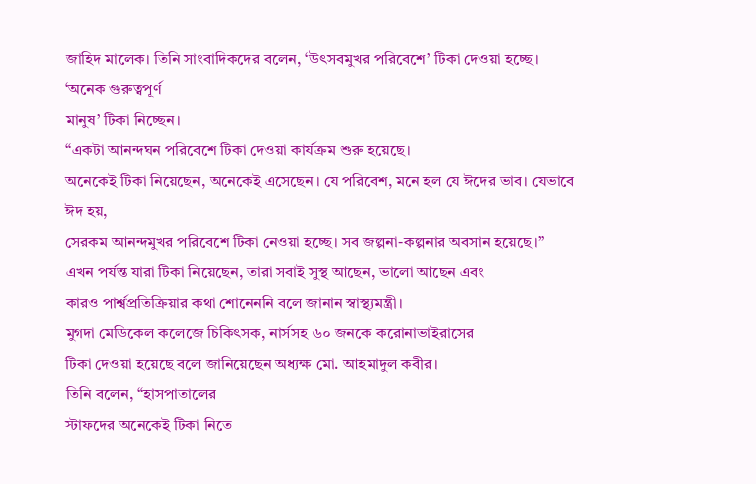জাহিদ মালেক। তিনি সাংবাদিকদের বলেন, ‘উৎসবমুখর পরিবেশে’ টিকা দেওয়া হচ্ছে।
‘অনেক গুরুত্বপূর্ণ
মানুষ’ টিকা নিচ্ছেন।
“একটা আনন্দঘন পরিবেশে টিকা দেওয়া কার্যক্রম শুরু হয়েছে।
অনেকেই টিকা নিয়েছেন, অনেকেই এসেছেন। যে পরিবেশ, মনে হল যে ঈদের ভাব। যেভাবে ঈদ হয়,
সেরকম আনন্দমুখর পরিবেশে টিকা নেওয়া হচ্ছে। সব জল্পনা-কল্পনার অবসান হয়েছে।”
এখন পর্যন্ত যারা টিকা নিয়েছেন, তারা সবাই সুস্থ আছেন, ভালো আছেন এবং
কারও পার্শ্বপ্রতিক্রিয়ার কথা শোনেননি বলে জানান স্বাস্থ্যমন্ত্রী।
মুগদা মেডিকেল কলেজে চিকিৎসক, নার্সসহ ৬০ জনকে করোনাভাইরাসের
টিকা দেওয়া হয়েছে বলে জানিয়েছেন অধ্যক্ষ মো. আহমাদুল কবীর।
তিনি বলেন, “হাসপাতালের
স্টাফদের অনেকেই টিকা নিতে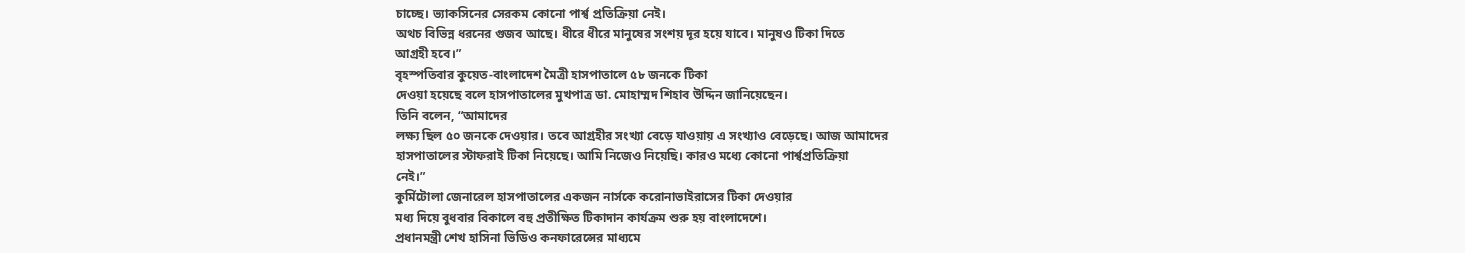চাচ্ছে। ভ্যাকসিনের সেরকম কোনো পার্শ্ব প্রতিক্রিয়া নেই।
অথচ বিভিন্ন ধরনের গুজব আছে। ধীরে ধীরে মানুষের সংশয় দূর হয়ে যাবে। মানুষও টিকা দিতে
আগ্রহী হবে।”
বৃহস্পতিবার কুয়েত-বাংলাদেশ মৈত্রী হাসপাতালে ৫৮ জনকে টিকা
দেওয়া হয়েছে বলে হাসপাতালের মুখপাত্র ডা. মোহাম্মদ শিহাব উদ্দিন জানিয়েছেন।
তিনি বলেন, “আমাদের
লক্ষ্য ছিল ৫০ জনকে দেওয়ার। তবে আগ্রহীর সংখ্যা বেড়ে যাওয়ায় এ সংখ্যাও বেড়েছে। আজ আমাদের
হাসপাতালের স্টাফরাই টিকা নিয়েছে। আমি নিজেও নিয়েছি। কারও মধ্যে কোনো পার্শ্বপ্রতিক্রিয়া
নেই।”
কুর্মিটোলা জেনারেল হাসপাতালের একজন নার্সকে করোনাভাইরাসের টিকা দেওয়ার
মধ্য দিয়ে বুধবার বিকালে বহু প্রতীক্ষিত টিকাদান কার্যক্রম শুরু হয় বাংলাদেশে।
প্রধানমন্ত্রী শেখ হাসিনা ভিডিও কনফারেন্সের মাধ্যমে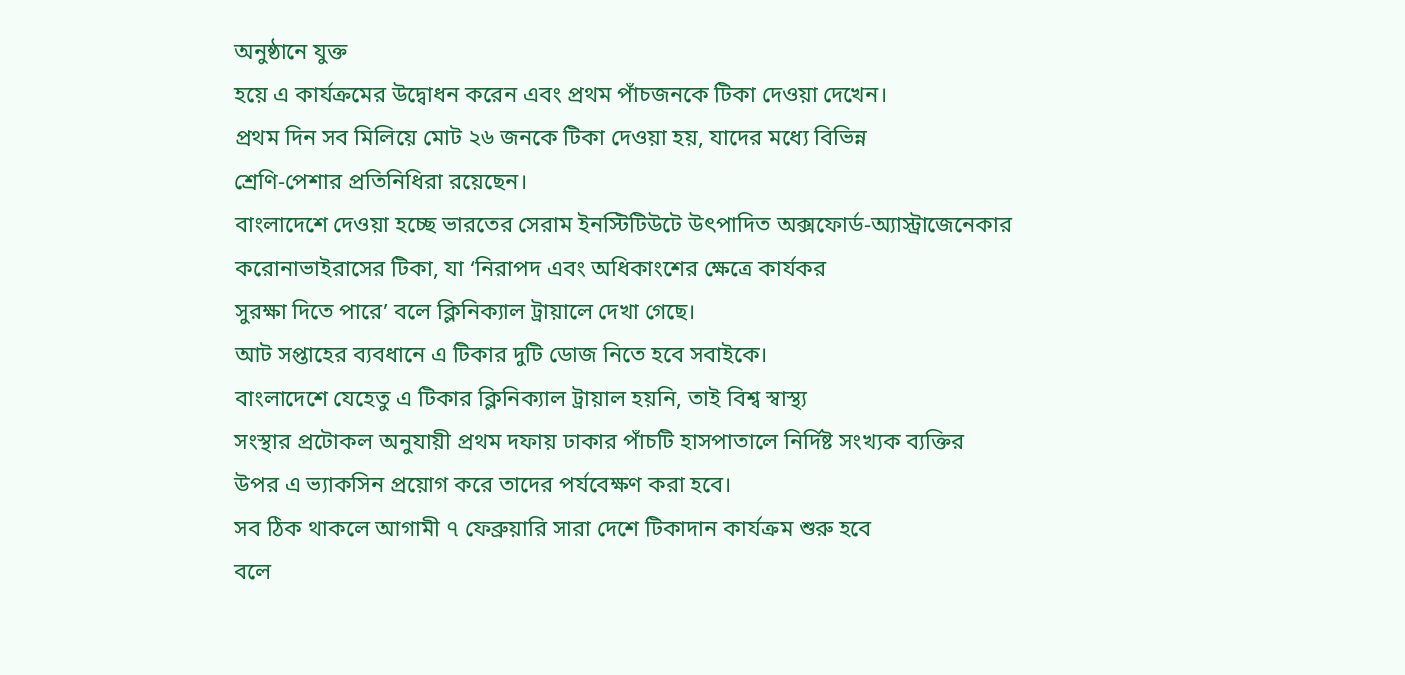অনুষ্ঠানে যুক্ত
হয়ে এ কার্যক্রমের উদ্বোধন করেন এবং প্রথম পাঁচজনকে টিকা দেওয়া দেখেন।
প্রথম দিন সব মিলিয়ে মোট ২৬ জনকে টিকা দেওয়া হয়, যাদের মধ্যে বিভিন্ন
শ্রেণি-পেশার প্রতিনিধিরা রয়েছেন।
বাংলাদেশে দেওয়া হচ্ছে ভারতের সেরাম ইনস্টিটিউটে উৎপাদিত অক্সফোর্ড-অ্যাস্ট্রাজেনেকার
করোনাভাইরাসের টিকা, যা ‘নিরাপদ এবং অধিকাংশের ক্ষেত্রে কার্যকর
সুরক্ষা দিতে পারে’ বলে ক্লিনিক্যাল ট্রায়ালে দেখা গেছে।
আট সপ্তাহের ব্যবধানে এ টিকার দুটি ডোজ নিতে হবে সবাইকে।
বাংলাদেশে যেহেতু এ টিকার ক্লিনিক্যাল ট্রায়াল হয়নি, তাই বিশ্ব স্বাস্থ্য
সংস্থার প্রটোকল অনুযায়ী প্রথম দফায় ঢাকার পাঁচটি হাসপাতালে নির্দিষ্ট সংখ্যক ব্যক্তির
উপর এ ভ্যাকসিন প্রয়োগ করে তাদের পর্যবেক্ষণ করা হবে।
সব ঠিক থাকলে আগামী ৭ ফেব্রুয়ারি সারা দেশে টিকাদান কার্যক্রম শুরু হবে
বলে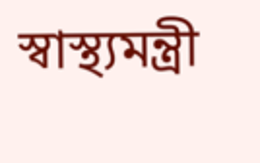স্বাস্থ্যমন্ত্রী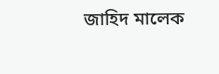জাহিদ মালেক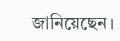জানিয়েছেন।